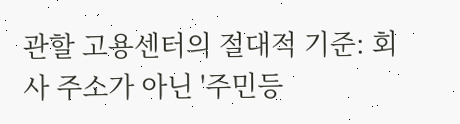관할 고용센터의 절대적 기준: 회사 주소가 아닌 '주민등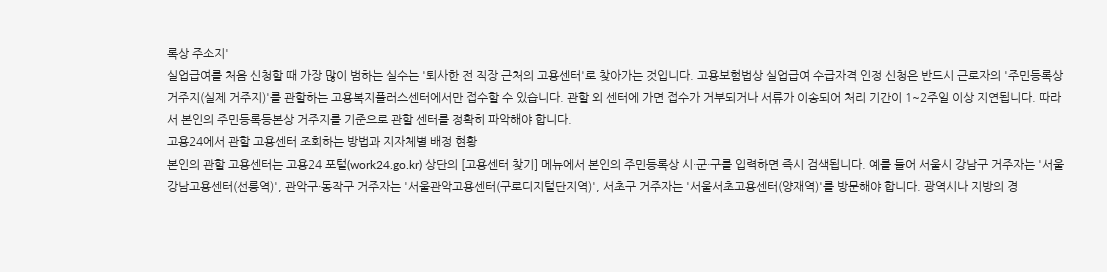록상 주소지'
실업급여를 처음 신청할 때 가장 많이 범하는 실수는 '퇴사한 전 직장 근처의 고용센터'로 찾아가는 것입니다. 고용보험법상 실업급여 수급자격 인정 신청은 반드시 근로자의 '주민등록상 거주지(실제 거주지)'를 관할하는 고용복지플러스센터에서만 접수할 수 있습니다. 관할 외 센터에 가면 접수가 거부되거나 서류가 이송되어 처리 기간이 1~2주일 이상 지연됩니다. 따라서 본인의 주민등록등본상 거주지를 기준으로 관할 센터를 정확히 파악해야 합니다.
고용24에서 관할 고용센터 조회하는 방법과 지자체별 배정 현황
본인의 관할 고용센터는 고용24 포털(work24.go.kr) 상단의 [고용센터 찾기] 메뉴에서 본인의 주민등록상 시·군·구를 입력하면 즉시 검색됩니다. 예를 들어 서울시 강남구 거주자는 '서울강남고용센터(선릉역)', 관악구·동작구 거주자는 '서울관악고용센터(구로디지털단지역)', 서초구 거주자는 '서울서초고용센터(양재역)'를 방문해야 합니다. 광역시나 지방의 경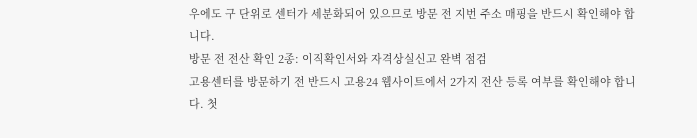우에도 구 단위로 센터가 세분화되어 있으므로 방문 전 지번 주소 매핑을 반드시 확인해야 합니다.
방문 전 전산 확인 2종: 이직확인서와 자격상실신고 완벽 점검
고용센터를 방문하기 전 반드시 고용24 웹사이트에서 2가지 전산 등록 여부를 확인해야 합니다. 첫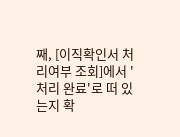째, [이직확인서 처리여부 조회]에서 '처리 완료'로 떠 있는지 확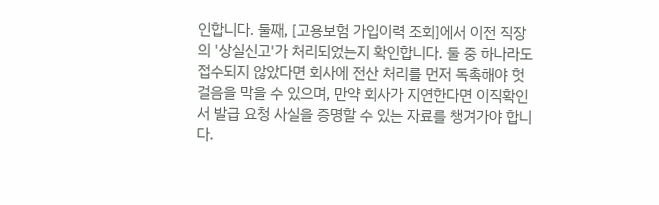인합니다. 둘째, [고용보험 가입이력 조회]에서 이전 직장의 '상실신고'가 처리되었는지 확인합니다. 둘 중 하나라도 접수되지 않았다면 회사에 전산 처리를 먼저 독촉해야 헛걸음을 막을 수 있으며, 만약 회사가 지연한다면 이직확인서 발급 요청 사실을 증명할 수 있는 자료를 챙겨가야 합니다.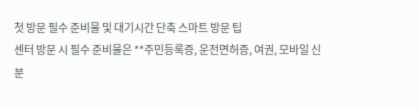첫 방문 필수 준비물 및 대기시간 단축 스마트 방문 팁
센터 방문 시 필수 준비물은 **주민등록증, 운전면허증, 여권, 모바일 신분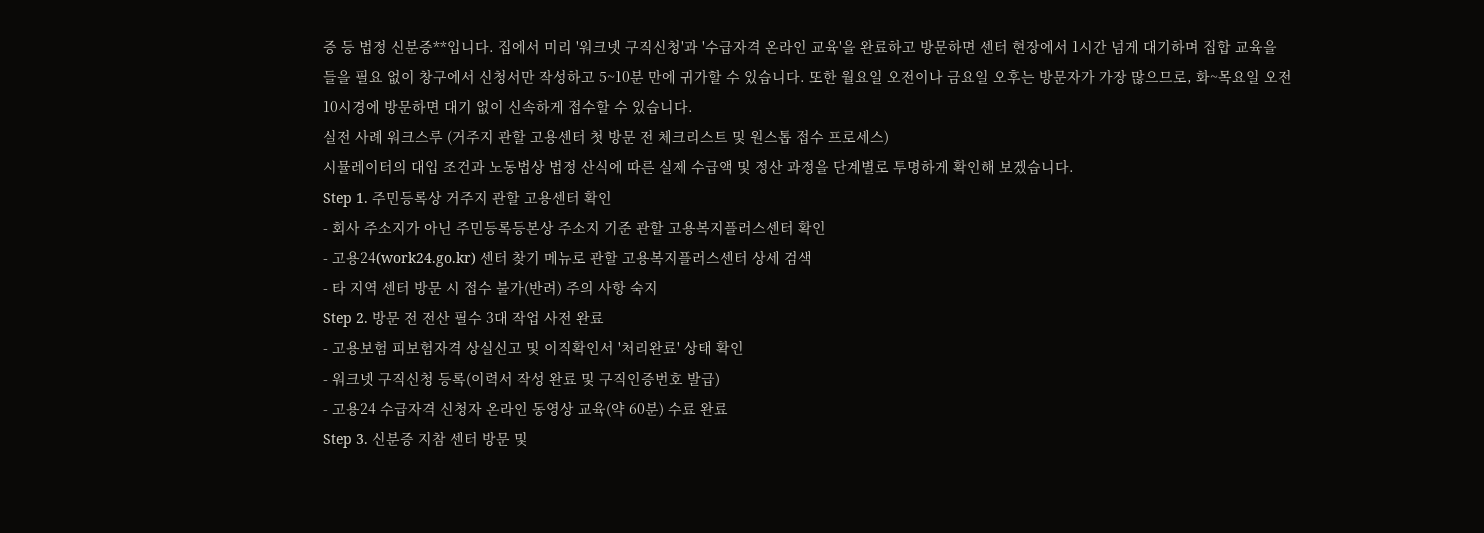증 등 법정 신분증**입니다. 집에서 미리 '워크넷 구직신청'과 '수급자격 온라인 교육'을 완료하고 방문하면 센터 현장에서 1시간 넘게 대기하며 집합 교육을 들을 필요 없이 창구에서 신청서만 작성하고 5~10분 만에 귀가할 수 있습니다. 또한 월요일 오전이나 금요일 오후는 방문자가 가장 많으므로, 화~목요일 오전 10시경에 방문하면 대기 없이 신속하게 접수할 수 있습니다.
실전 사례 워크스루 (거주지 관할 고용센터 첫 방문 전 체크리스트 및 원스톱 접수 프로세스)
시뮬레이터의 대입 조건과 노동법상 법정 산식에 따른 실제 수급액 및 정산 과정을 단계별로 투명하게 확인해 보겠습니다.
Step 1. 주민등록상 거주지 관할 고용센터 확인
- 회사 주소지가 아닌 주민등록등본상 주소지 기준 관할 고용복지플러스센터 확인
- 고용24(work24.go.kr) 센터 찾기 메뉴로 관할 고용복지플러스센터 상세 검색
- 타 지역 센터 방문 시 접수 불가(반려) 주의 사항 숙지
Step 2. 방문 전 전산 필수 3대 작업 사전 완료
- 고용보험 피보험자격 상실신고 및 이직확인서 '처리완료' 상태 확인
- 워크넷 구직신청 등록(이력서 작성 완료 및 구직인증번호 발급)
- 고용24 수급자격 신청자 온라인 동영상 교육(약 60분) 수료 완료
Step 3. 신분증 지참 센터 방문 및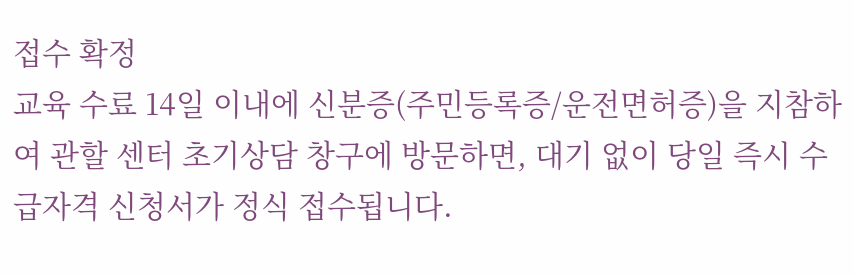접수 확정
교육 수료 14일 이내에 신분증(주민등록증/운전면허증)을 지참하여 관할 센터 초기상담 창구에 방문하면, 대기 없이 당일 즉시 수급자격 신청서가 정식 접수됩니다.